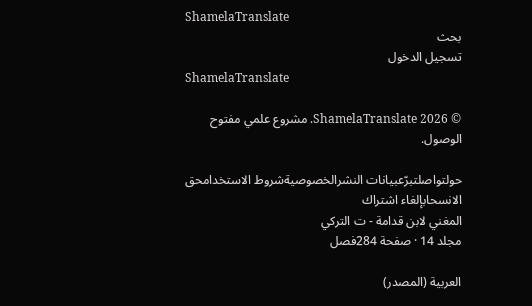ShamelaTranslate
بحث
تسجيل الدخول
ShamelaTranslate

© 2026 ShamelaTranslate. مشروع علمي مفتوح الوصول.

حولتواصلتبرّعبيانات النشرالخصوصيةشروط الاستخدامحق الانسحابإلغاء اشتراك
المغني لابن قدامة - ت التركي
مجلد 14 · صفحة 284فصل

العربية (المصدر)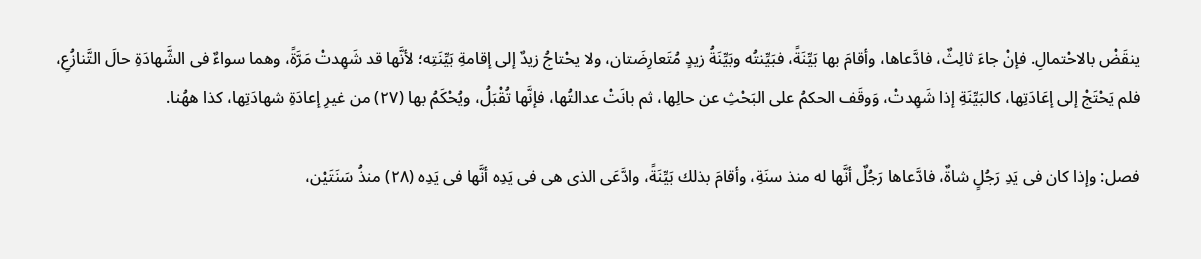ينقَضْ بالاحْتمالِ. فإنْ جاءَ ثالِثٌ، فادَّعاها، وأقامَ بها بَيِّنَةً، فبَيِّنتُه وبَيِّنَةُ زيدٍ مُتَعارِضَتان، ولا يحْتاجُ زيدٌ إلى إقامةِ بَيِّنَتِه؛ لأنَّها قد شَهِدتْ مَرَّةً، وهما سواءٌ فى الشَّهادَةِ حالَ التَّنازُعِ، فلم يَحْتَجْ إلى إعَادَتِها، كالبَيِّنَةِ إذا شَهِدتْ، وَوقَف الحكمُ على البَحْثِ عن حالِها، ثم بانَتْ عدالتُها، فإنَّها تُقْبَلُ، ويُحْكَمُ بها (٢٧) من غيرِ إعادَةِ شهادَتِها، كذا ههُنا.

فصل: وإذا كان فى يَدِ رَجُلٍ شاةٌ، فادَّعاها رَجُلٌ أنَّها له منذ سنَةِ، وأقامَ بذلك بَيِّنَةً، وادَّعَى الذى هى فى يَدِه أنَّها فى يَدِه (٢٨) منذُ سَنَتَيْن،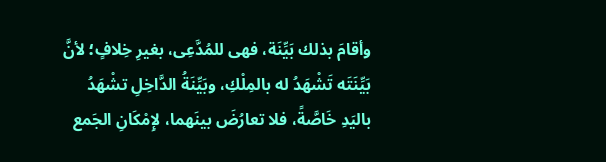وأقامَ بذلك بَيِّنَة، فهى للمُدَّعِى، بغيرِ خِلافٍ؛ لأنَّ بَيِّنَتَه تَشْهَدُ له بالمِلْكِ، وبَيِّنَةُ الدَّاخِلِ تشْهَدُ باليَدِ خَاصَّةً، فلا تعارُضَ بينَهما، لإِمْكَانِ الجَمع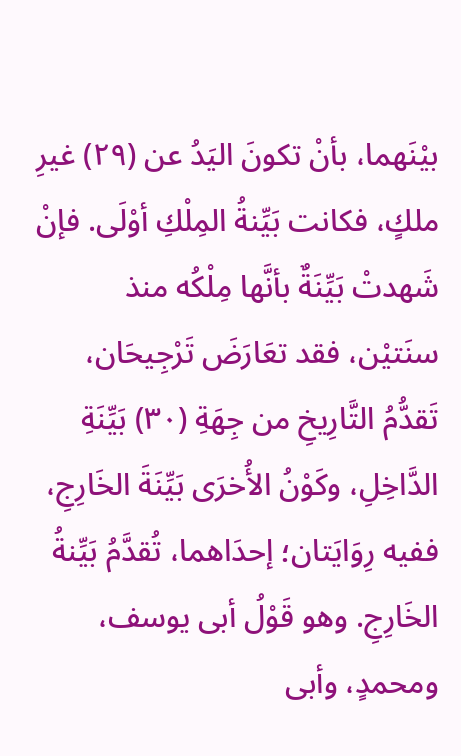بيْنَهما، بأنْ تكونَ اليَدُ عن (٢٩) غيرِ ملكٍ، فكانت بَيِّنةُ المِلْكِ أوْلَى. فإنْ شَهدتْ بَيِّنَةٌ بأنَّها مِلْكُه منذ سنَتيْن، فقد تعَارَضَ تَرْجِيحَان، تَقدُّمُ التَّارِيخِ من جِهَةِ (٣٠) بَيِّنَةِ الدَّاخِلِ، وكَوْنُ الأُخرَى بَيِّنَةَ الخَارِجِ، ففيه رِوَايَتان؛ إحدَاهما، تُقدَّمُ بَيِّنةُ الخَارِجِ. وهو قَوْلُ أبى يوسف، ومحمدٍ، وأبى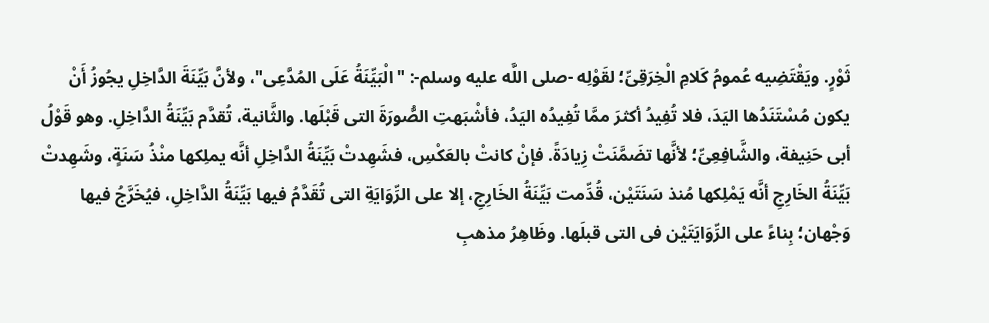ثَوْرٍ. ويَقْتَضِيه عُمومُ كَلامِ الْخِرَقِىِّ؛ لقَوْلِه -صلى اللَّه عليه وسلم-: "الْبَيِّنَةُ عَلَى المُدَّعِى"، ولأنَّ بَيِّنَةَ الدَّاخِلِ يجُوزُ أَنْ يكون مُسْتَنَدُها اليَدَ، فلا تُفِيدُ أكثرَ ممَّا تُفِيدُه اليَدُ، فأشْبَهتِ الصُّورَةَ التى قَبْلَها. والثَّانية، تُقدَّم بَيِّنَةُ الدَّاخِلِ. وهو قَوْلُ أبى حَنِيفة، والشَّافِعِىِّ؛ لأنَّها تضَمَّنَتْ زِيادَةً. فإنْ كانتْ بالعَكْسِ، فشَهِدتْ بَيِّنَةُ الدَّاخِلِ أنَّه يملِكها منْذُ سَنَةٍ، وشَهِدتْ بَيِّنَةُ الخَارِجِ أنَّه يَمْلِكها مُنذ سَنَتَيْن، قُدِّمت بَيِّنَةُ الخَارِجِ، إلا على الرِّوَايَةِ التى تُقَدَّمُ فيها بَيِّنَةُ الدَّاخِلِ، فيُخَرَّجُ فيها وَجْهان؛ بِناءً على الرِّوَايَتَيْن فى التى قبلَها. وظَاهِرُ مذهبِ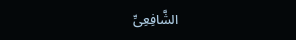الشَّافِعِىِّ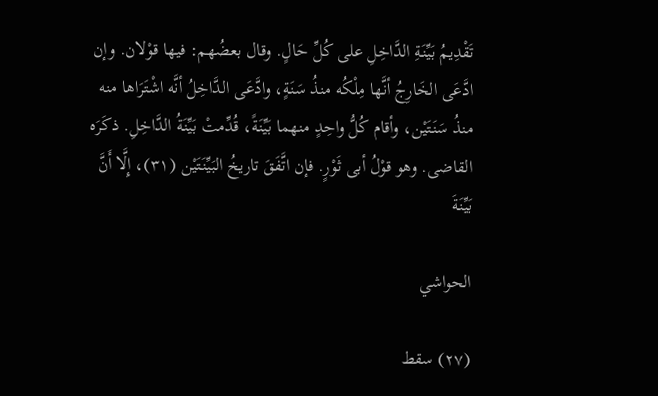تَقْدِيمُ بَيِّنَةِ الدَّاخِلِ على كُلِّ حَالٍ. وقال بعضُهم: فيها قوْلان. وإن ادَّعَى الخَارِجُ أنَّها مِلْكُه منذُ سَنَةٍ، وادَّعَى الدَّاخِلُ أنَّه اشْتَرَاها منه منذُ سَنَتَيْن، وأقام كُلُّ واحِدٍ منهما بَيِّنَةً، قُدِّمتْ بَيِّنَةُ الدَّاخِلِ. ذكَرَه القاضى. وهو قوْلُ أبى ثَوْرٍ. فإن اتَّفَقَ تاريخُ البَيِّنَتَيْن (٣١)، إِلَّا أَنَّ بَيِّنَةَ

الحواشي

(٢٧) سقط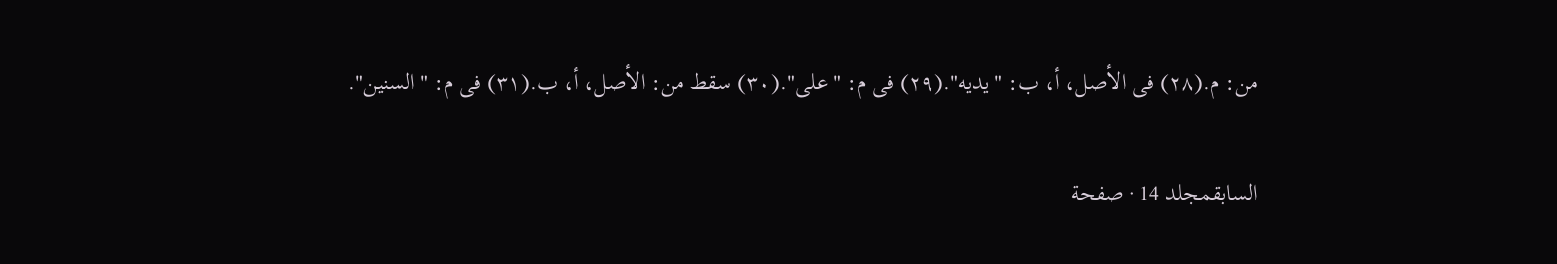من: م.(٢٨) فى الأصل، أ، ب: "يديه".(٢٩) فى م: "على".(٣٠) سقط من: الأصل، أ، ب.(٣١) فى م: "السنين".

السابقمجلد 14 · صفحة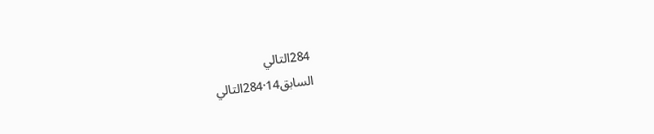284التالي
السابق14·284التالي